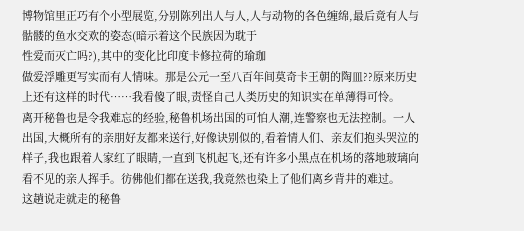博物馆里正巧有个小型展览,分别陈列出人与人,人与动物的各色缠绵,最后竟有人与骷髅的鱼水交欢的姿态(暗示着这个民族因为耽于
性爱而灭亡吗?),其中的变化比印度卡修拉荷的瑜珈
做爱浮雕更写实而有人情味。那是公元一至八百年间莫奇卡王朝的陶皿??原来历史上还有这样的时代……我看傻了眼,责怪自己人类历史的知识实在单薄得可怜。
离开秘鲁也是令我难忘的经验,秘鲁机场出国的可怕人潮,连警察也无法控制。一人出国,大概所有的亲朋好友都来送行,好像诀别似的,看着情人们、亲友们抱头哭泣的样子,我也跟着人家红了眼睛,一直到飞机起飞,还有许多小黑点在机场的落地玻璃向看不见的亲人挥手。彷佛他们都在送我,我竟然也染上了他们离乡背井的难过。
这趟说走就走的秘鲁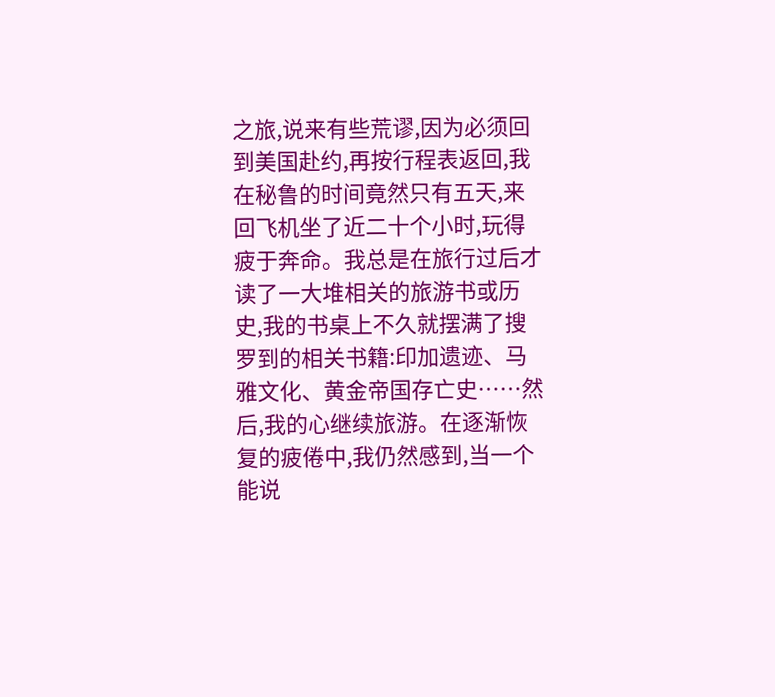之旅,说来有些荒谬,因为必须回到美国赴约,再按行程表返回,我在秘鲁的时间竟然只有五天,来回飞机坐了近二十个小时,玩得疲于奔命。我总是在旅行过后才读了一大堆相关的旅游书或历史,我的书桌上不久就摆满了搜罗到的相关书籍:印加遗迹、马雅文化、黄金帝国存亡史……然后,我的心继续旅游。在逐渐恢复的疲倦中,我仍然感到,当一个能说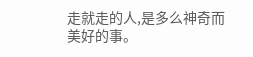走就走的人,是多么神奇而美好的事。